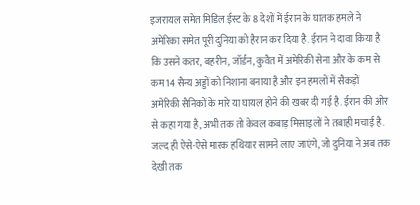इजरायल समेत मिडिल ईस्ट के 8 देशों में ईरान के घातक हमले ने अमेरिका समेत पूरी दुनिया को हैरान कर दिया है. ईरान ने दावा किया है कि उसने कतर, बहरीन, जॉर्डन, कुवैत में अमेरिकी सेना और के कम से कम 14 सैन्य अड्डों को निशाना बनाया है और इन हमलों में सैकड़ों अमेरिकी सैनिकों के मारे या घायल होने की खबर दी गई है. ईरान की ओर से कहा गया है, अभी तक तो केवल कबाड़ मिसाइलों ने तबाही मचाई है. जल्द ही ऐसे-ऐसे मारक हथियार सामने लाए जाएंगे, जो दुनिया ने अब तक देखी तक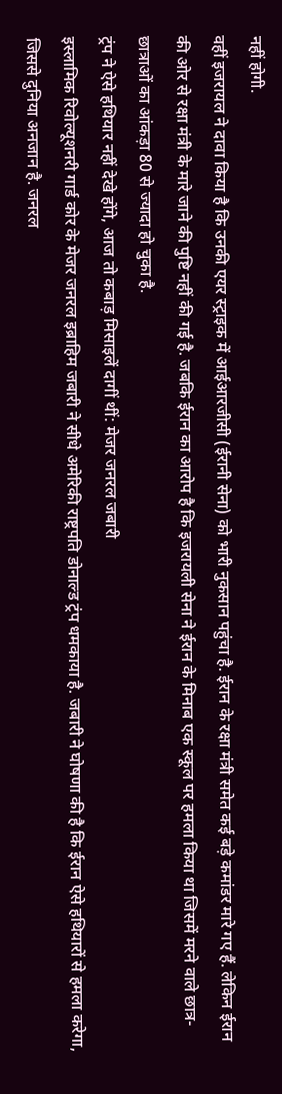नहीं होगी.
वहीं इजरायल ने दावा किया है कि उनकी एयर स्ट्राइक में आईआरजीसी (ईरानी सेना) को भारी नुकसान पहुंचा है. ईरान के रक्षा मंत्री समेत कई बड़े कमांडर मारे गए हैं. लेकिन ईरान की ओर से रक्षा मंत्री के मारे जाने की पुष्टि नहीं की गई है. जबकि ईरान का आरोप है कि इजरायली सेना ने ईरान के मिनाब एक स्कूल पर हमला किया था जिसमें मरने वाले छात्र-छात्राओं का आंकड़ा 80 से ज्यादा हो चुका है.
ट्रंप ने ऐसे हथियार नहीं देखे होंगे, आज तो कबाड़ मिसाइलें दागीं थीं: मेजर जनरल जबारी
इस्लामिक रिवोल्यूशनरी गार्ड कोर के मेजर जनरल इब्राहिम जबारी ने सीधे अमेरिकी राष्ट्रपति डोनाल्ड ट्रंप धमकाया है. जबारी ने घोषणा की है कि ईरान ऐसे हथियारों से हमला करेगा, जिससे दुनिया अनजान है. जनरल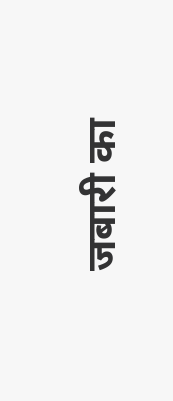जबारी का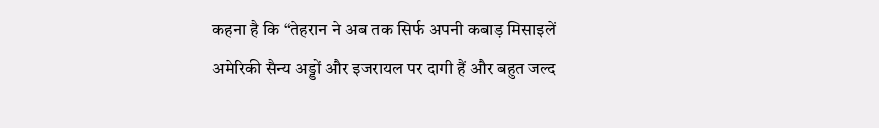कहना है कि “तेहरान ने अब तक सिर्फ अपनी कबाड़ मिसाइलें अमेरिकी सैन्य अड्डों और इजरायल पर दागी हैं और बहुत जल्द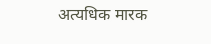अत्यधिक मारक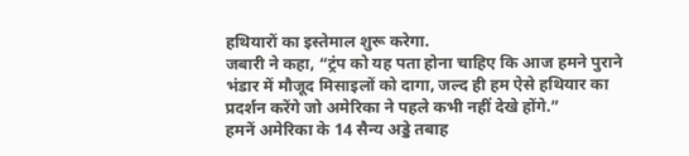हथियारों का इस्तेमाल शुरू करेगा.
जबारी ने कहा, “ट्रंप को यह पता होना चाहिए कि आज हमने पुराने भंडार में मौजूद मिसाइलों को दागा, जल्द ही हम ऐसे हथियार का प्रदर्शन करेंगे जो अमेरिका ने पहले कभी नहीं देखे होंगे.”
हमनें अमेरिका के 14 सैन्य अड्डे तबाह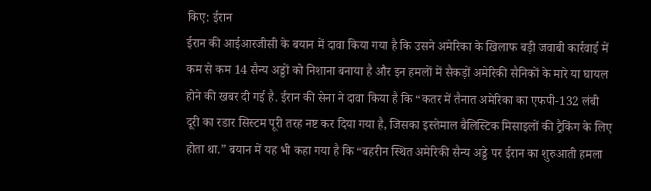किए: ईरान
ईरान की आईआरजीसी के बयान में दावा किया गया है कि उसने अमेरिका के खिलाफ बड़ी जवाबी कार्रवाई में कम से कम 14 सैन्य अड्डों को निशाना बनाया है और इन हमलों में सैकड़ों अमेरिकी सैनिकों के मारे या घायल होने की खबर दी गई है. ईरान की सेना ने दावा किया है कि “कतर में तैनात अमेरिका का एफपी-132 लंबी दूरी का रडार सिस्टम पूरी तरह नष्ट कर दिया गया है, जिसका इस्तेमाल बैलिस्टिक मिसाइलों की ट्रैकिंग के लिए होता था.” बयान में यह भी कहा गया है कि “बहरीन स्थित अमेरिकी सैन्य अड्डे पर ईरान का शुरुआती हमला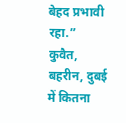बेहद प्रभावी रहा.”
कुवैत, बहरीन, दुबई में कितना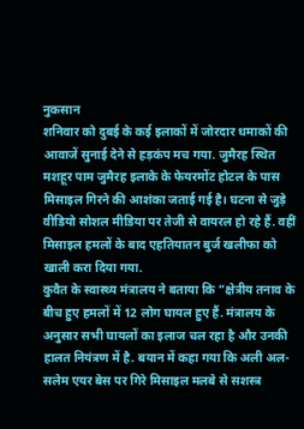नुकसान
शनिवार को दुबई के कई इलाकों में जोरदार धमाकों की आवाजें सुनाई देने से हड़कंप मच गया. जुमैरह स्थित मशहूर पाम जुमैरह इलाके के फेयरमोंट होटल के पास मिसाइल गिरने की आशंका जताई गई है। घटना से जुड़े वीडियो सोशल मीडिया पर तेजी से वायरल हो रहे हैं. वहीं मिसाइल हमलों के बाद एहतियातन बुर्ज खलीफा को खाली करा दिया गया.
कुवैत के स्वास्थ्य मंत्रालय ने बताया कि “क्षेत्रीय तनाव के बीच हुए हमलों में 12 लोग घायल हुए हैं. मंत्रालय के अनुसार सभी घायलों का इलाज चल रहा है और उनकी हालत नियंत्रण में है. बयान में कहा गया कि अली अल-सलेम एयर बेस पर गिरे मिसाइल मलबे से सशस्त्र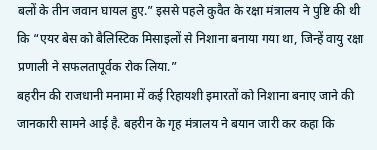बलों के तीन जवान घायल हुए.” इससे पहले कुवैत के रक्षा मंत्रालय ने पुष्टि की थी कि “एयर बेस को बैलिस्टिक मिसाइलों से निशाना बनाया गया था, जिन्हें वायु रक्षा प्रणाली ने सफलतापूर्वक रोक लिया.”
बहरीन की राजधानी मनामा में कई रिहायशी इमारतों को निशाना बनाए जाने की जानकारी सामने आई है. बहरीन के गृह मंत्रालय ने बयान जारी कर कहा कि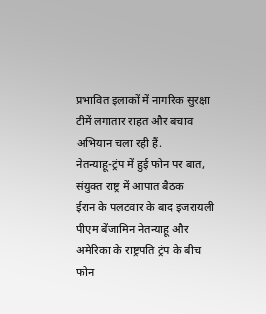प्रभावित इलाकों में नागरिक सुरक्षा टीमें लगातार राहत और बचाव अभियान चला रही हैं.
नेतन्याहू-ट्रंप में हुई फोन पर बात, संयुक्त राष्ट्र में आपात बैठक
ईरान के पलटवार के बाद इजरायली पीएम बेंजामिन नेतन्याहू और अमेरिका के राष्ट्रपति ट्रंप के बीच फोन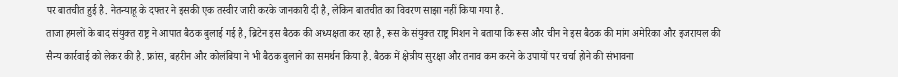पर बातचीत हुई है. नेतन्याहू के दफ्तर ने इसकी एक तस्वीर जारी करके जानकारी दी है, लेकिन बातचीत का विवरण साझा नहीं किया गया है.
ताजा हमलों के बाद संयुक्त राष्ट्र ने आपात बैठक बुलाई गई है, ब्रिटेन इस बैठक की अध्यक्षता कर रहा है, रूस के संयुक्त राष्ट्र मिशन ने बताया कि रूस और चीन ने इस बैठक की मांग अमेरिका और इजरायल की सैन्य कार्रवाई को लेकर की है. फ्रांस, बहरीन और कोलंबिया ने भी बैठक बुलाने का समर्थन किया है. बैठक में क्षेत्रीय सुरक्षा और तनाव कम करने के उपायों पर चर्चा होने की संभावना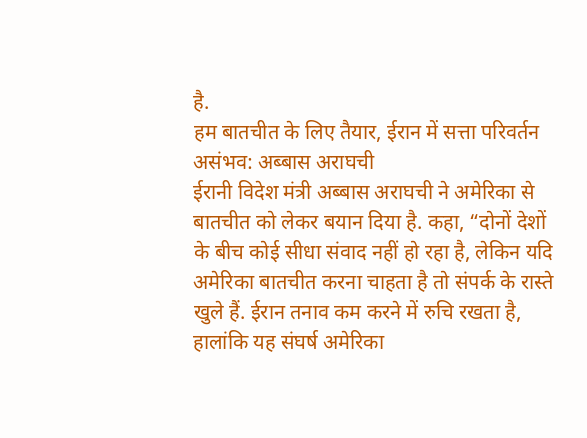है.
हम बातचीत के लिए तैयार, ईरान में सत्ता परिवर्तन असंभव: अब्बास अराघची
ईरानी विदेश मंत्री अब्बास अराघची ने अमेरिका से बातचीत को लेकर बयान दिया है. कहा, “दोनों देशों के बीच कोई सीधा संवाद नहीं हो रहा है, लेकिन यदि अमेरिका बातचीत करना चाहता है तो संपर्क के रास्ते खुले हैं. ईरान तनाव कम करने में रुचि रखता है, हालांकि यह संघर्ष अमेरिका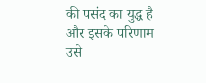की पसंद का युद्ध है और इसके परिणाम उसे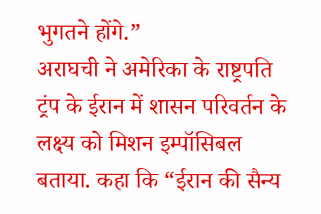भुगतने होंगे.”
अराघची ने अमेरिका के राष्ट्रपति ट्रंप के ईरान में शासन परिवर्तन के लक्ष्य को मिशन इम्पॉसिबल बताया. कहा कि “ईरान की सैन्य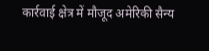कार्रवाई क्षेत्र में मौजूद अमेरिकी सैन्य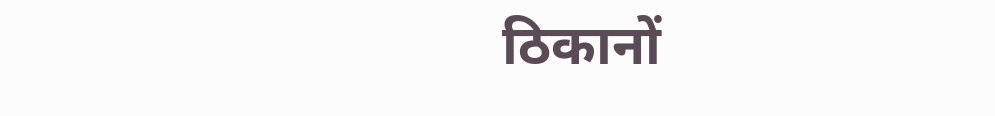ठिकानों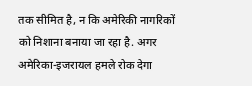तक सीमित है, न कि अमेरिकी नागरिकों को निशाना बनाया जा रहा है. अगर अमेरिका-इजरायल हमले रोक देगा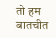तो हम बातचीत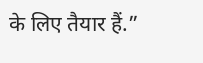के लिए तैयार हैं.”